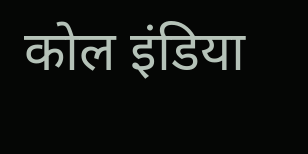कोल इंडिया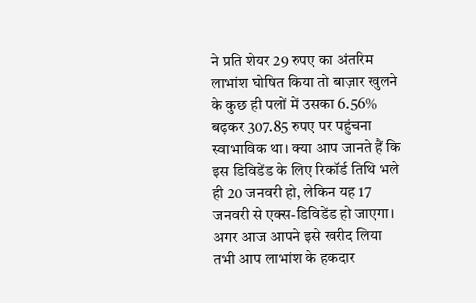ने प्रति शेयर 29 रुपए का अंतरिम लाभांश घोषित किया तो बाज़ार खुलने के कुछ ही पलों में उसका 6.56% बढ़कर 307.85 रुपए पर पहुंचना स्वाभाविक था। क्या आप जानते हैं कि इस डिविडेंड के लिए रिकॉर्ड तिथि भले ही 20 जनवरी हो, लेकिन यह 17 जनवरी से एक्स-डिविडेंड हो जाएगा। अगर आज आपने इसे खरीद लिया तभी आप लाभांश के हकदार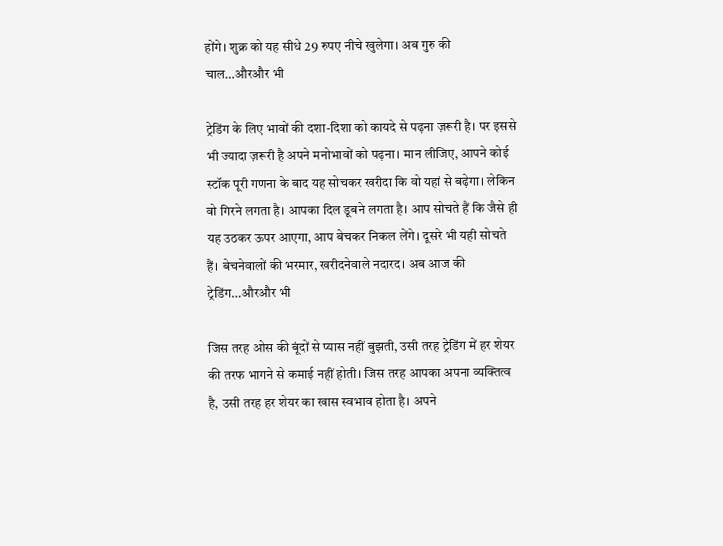होंगे। शुक्र को यह सीधे 29 रुपए नीचे खुलेगा। अब गुरु की चाल…औरऔर भी

ट्रेडिंग के लिए भावों की दशा-दिशा को कायदे से पढ़ना ज़रूरी है। पर इससे भी ज्यादा ज़रूरी है अपने मनोभावों को पढ़ना। मान लीजिए, आपने कोई स्टॉक पूरी गणना के बाद यह सोचकर खरीदा कि वो यहां से बढ़ेगा। लेकिन वो गिरने लगता है। आपका दिल डूबने लगता है। आप सोचते हैं कि जैसे ही यह उठकर ऊपर आएगा, आप बेचकर निकल लेंगे। दूसरे भी यही सोचते हैं। बेचनेवालों की भरमार, खरीदनेवाले नदारद। अब आज की ट्रेडिंग…औरऔर भी

जिस तरह ओस की बूंदों से प्यास नहीं बुझती, उसी तरह ट्रेडिंग में हर शेयर की तरफ भागने से कमाई नहीं होती। जिस तरह आपका अपना व्यक्तित्व है, उसी तरह हर शेयर का खास स्वभाव होता है। अपने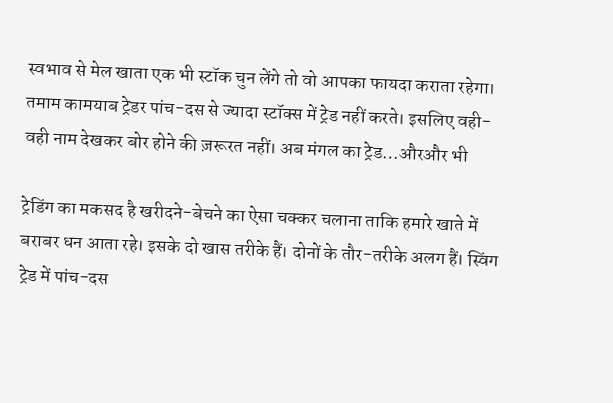स्वभाव से मेल खाता एक भी स्टॉक चुन लेंगे तो वो आपका फायदा कराता रहेगा। तमाम कामयाब ट्रेडर पांच-दस से ज्यादा स्टॉक्स में ट्रेड नहीं करते। इसलिए वही-वही नाम देखकर बोर होने की ज़रूरत नहीं। अब मंगल का ट्रेड…औरऔर भी

ट्रेडिंग का मकसद है खरीदने-बेचने का ऐसा चक्कर चलाना ताकि हमारे खाते में बराबर धन आता रहे। इसके दो खास तरीके हैं। दोनों के तौर-तरीके अलग हैं। स्विंग ट्रेड में पांच-दस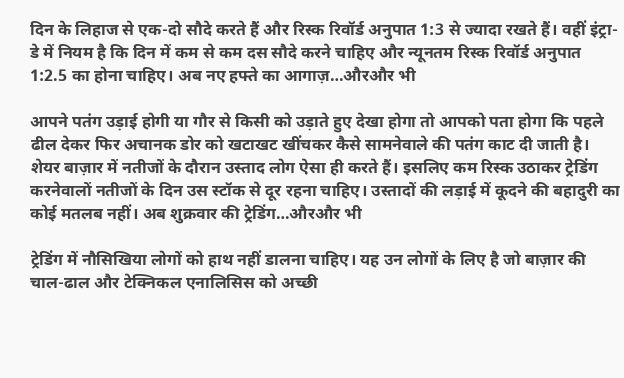दिन के लिहाज से एक-दो सौदे करते हैं और रिस्क रिवॉर्ड अनुपात 1:3 से ज्यादा रखते हैं। वहीं इंट्रा-डे में नियम है कि दिन में कम से कम दस सौदे करने चाहिए और न्यूनतम रिस्क रिवॉर्ड अनुपात 1:2.5 का होना चाहिए। अब नए हफ्ते का आगाज़…औरऔर भी

आपने पतंग उड़ाई होगी या गौर से किसी को उड़ाते हुए देखा होगा तो आपको पता होगा कि पहले ढील देकर फिर अचानक डोर को खटाखट खींचकर कैसे सामनेवाले की पतंग काट दी जाती है। शेयर बाज़ार में नतीजों के दौरान उस्ताद लोग ऐसा ही करते हैं। इसलिए कम रिस्क उठाकर ट्रेडिंग करनेवालों नतीजों के दिन उस स्टॉक से दूर रहना चाहिए। उस्तादों की लड़ाई में कूदने की बहादुरी का कोई मतलब नहीं। अब शुक्रवार की ट्रेडिंग…औरऔर भी

ट्रेडिंग में नौसिखिया लोगों को हाथ नहीं डालना चाहिए। यह उन लोगों के लिए है जो बाज़ार की चाल-ढाल और टेक्निकल एनालिसिस को अच्छी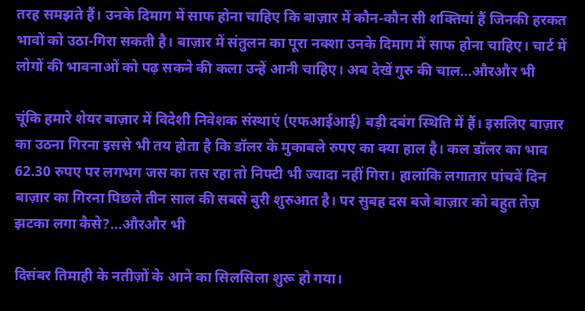तरह समझते हैं। उनके दिमाग में साफ होना चाहिए कि बाज़ार में कौन-कौन सी शक्तियां हैं जिनकी हरकत भावों को उठा-गिरा सकती है। बाज़ार में संतुलन का पूरा नक्शा उनके दिमाग में साफ होना चाहिए। चार्ट में लोगों की भावनाओं को पढ़ सकने की कला उन्हें आनी चाहिए। अब देखें गुरु की चाल…औरऔर भी

चूंकि हमारे शेयर बाज़ार में विदेशी निवेशक संस्थाएं (एफआईआई) बड़ी दबंग स्थिति में हैं। इसलिए बाज़ार का उठना गिरना इससे भी तय होता है कि डॉलर के मुकाबले रुपए का क्या हाल है। कल डॉलर का भाव 62.30 रुपए पर लगभग जस का तस रहा तो निफ्टी भी ज्यादा नहीं गिरा। हालांकि लगातार पांचवें दिन बाज़ार का गिरना पिछले तीन साल की सबसे बुरी शुरुआत है। पर सुबह दस बजे बाज़ार को बहुत तेज़ झटका लगा कैसे?…औरऔर भी

दिसंबर तिमाही के नतीज़ों के आने का सिलसिला शुरू हो गया।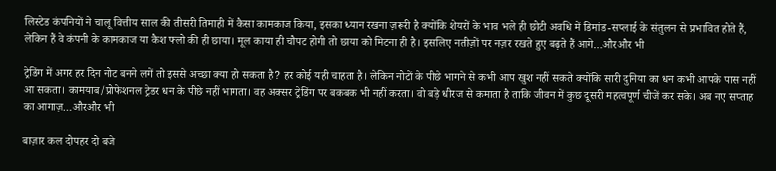लिस्टेड कंपनियों ने चालू वित्तीय साल की तीसरी तिमाही में कैसा कामकाज किया, इसका ध्यान रखना ज़रूरी है क्योंकि शेयरों के भाव भले ही छोटी अवधि में डिमांड-सप्लाई के संतुलन से प्रभावित होते हैं, लेकिन हैं वे कंपनी के कामकाज या कैश फ्लो की ही छाया। मूल काया ही चौपट होगी तो छाया को मिटना ही है। इसलिए नतीज़ों पर नज़र रखते हुए बढ़ते हैं आगे…औरऔर भी

ट्रेडिंग में अगर हर दिन नोट बनने लगें तो इससे अच्छा क्या हो सकता है? हर कोई यही चाहता है। लेकिन नोटों के पीछे भागने से कभी आप खुश नहीं सकते क्योंकि सारी दुनिया का धन कभी आपके पास नहीं आ सकता। कामयाब/प्रोफेशनल ट्रेडर धन के पीछे नहीं भागता। वह अक्सर ट्रेडिंग पर बकबक भी नहीं करता। वो बड़े धीरज से कमाता है ताकि जीवन में कुछ दूसरी महत्वपूर्ण चीजें कर सके। अब नए सप्ताह का आगाज़…औरऔर भी

बाज़ार कल दोपहर दो बजे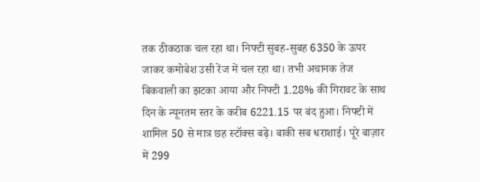तक ठीकठाक चल रहा था। निफ्टी सुबह-सुबह 6350 के ऊपर जाकर कमोबेश उसी रेंज में चल रहा था। तभी अचानक तेज बिकवाली का झटका आया और निफ्टी 1.28% की गिरावट के साथ दिन के न्यूनतम स्तर के करीब 6221.15 पर बंद हुआ। निफ्टी में शामिल 50 से मात्र छह स्टॉक्स बढ़े। बाकी सब धराशाई। पूरे बाज़ार में 299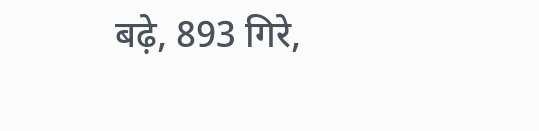बढ़े, 893 गिरे,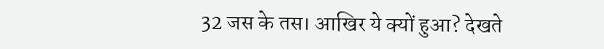32 जस के तस। आखिर ये क्यों हुआ? देखते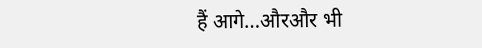हैं आगे…औरऔर भी